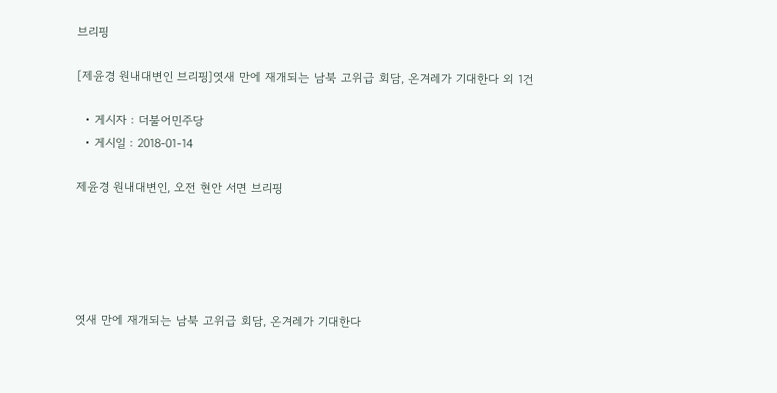브리핑

[제윤경 원내대변인 브리핑]엿새 만에 재개되는 남북 고위급 회담, 온겨레가 기대한다 외 1건

  • 게시자 : 더불어민주당
  • 게시일 : 2018-01-14

제윤경 원내대변인, 오전 현안 서면 브리핑





엿새 만에 재개되는 남북 고위급 회담, 온겨레가 기대한다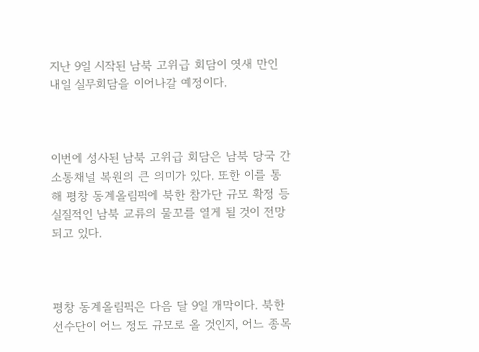지난 9일 시작된 남북 고위급 회담이 엿새 만인 내일 실무회담을 이어나갈 예정이다.



이번에 성사된 남북 고위급 회담은 남북 당국 간 소통채널 복원의 큰 의미가 있다. 또한 이를 통해 평창 동계올림픽에 북한 참가단 규모 확정 등 실질적인 남북 교류의 물꼬를 열게 될 것이 전망되고 있다.



평창 동계올림픽은 다음 달 9일 개막이다. 북한 선수단이 어느 정도 규모로 올 것인지, 어느 종목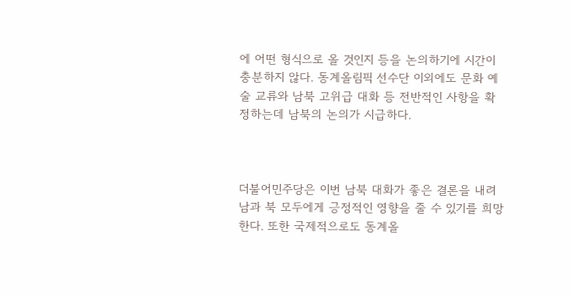에 어떤 형식으로 올 것인지 등을 논의하기에 시간이 충분하지 않다. 동계올림픽 선수단 이외에도 문화 예술 교류와 남북 고위급 대화 등 전반적인 사항을 확정하는데 남북의 논의가 시급하다.



더불어민주당은 이번 남북 대화가 좋은 결론을 내려 남과 북 모두에게 긍정적인 영향을 줄 수 있기를 희망한다. 또한 국제적으로도 동계올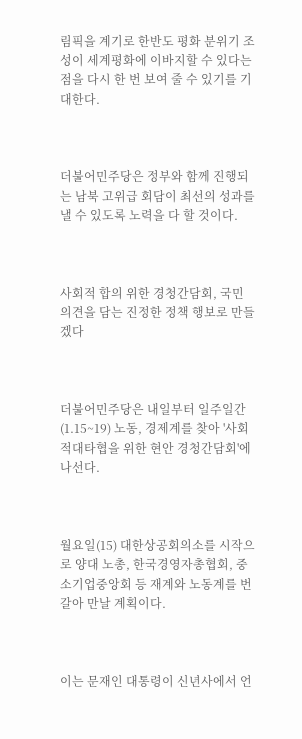림픽을 계기로 한반도 평화 분위기 조성이 세계평화에 이바지할 수 있다는 점을 다시 한 번 보여 줄 수 있기를 기대한다.



더불어민주당은 정부와 함께 진행되는 남북 고위급 회담이 최선의 성과를 낼 수 있도록 노력을 다 할 것이다.



사회적 합의 위한 경청간담회, 국민 의견을 담는 진정한 정책 행보로 만들겠다



더불어민주당은 내일부터 일주일간(1.15~19) 노동, 경제계를 찾아 '사회적대타협을 위한 현안 경청간담회'에 나선다.



월요일(15) 대한상공회의소를 시작으로 양대 노총, 한국경영자총협회, 중소기업중앙회 등 재계와 노동계를 번갈아 만날 계획이다.



이는 문재인 대통령이 신년사에서 언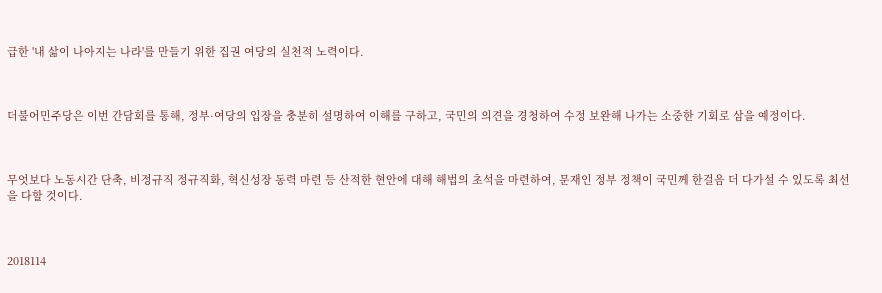급한 '내 삶이 나아지는 나라'를 만들기 위한 집권 여당의 실천적 노력이다.



더불어민주당은 이번 간담회를 통해, 정부·여당의 입장을 충분히 설명하여 이해를 구하고, 국민의 의견을 경청하여 수정 보완해 나가는 소중한 기회로 삼을 예정이다.



무엇보다 노동시간 단축, 비정규직 정규직화, 혁신성장 동력 마련 등 산적한 현안에 대해 해법의 초석을 마련하여, 문재인 정부 정책이 국민께 한걸음 더 다가설 수 있도록 최선을 다할 것이다.



2018114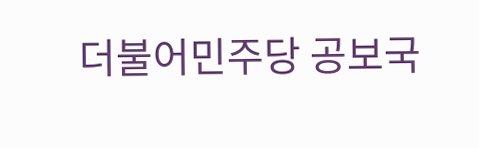더불어민주당 공보국